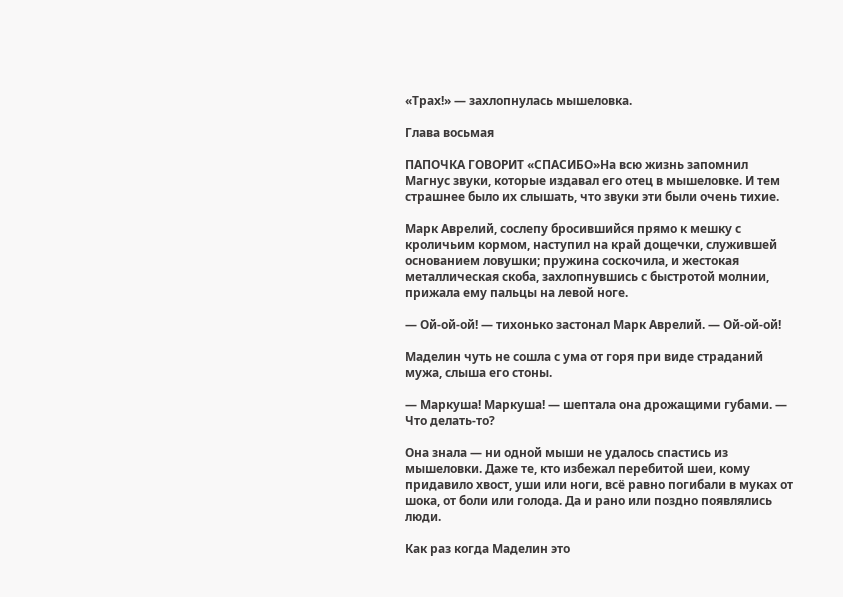«Трах!» — захлопнулась мышеловка.

Глава восьмая

ПАПОЧКА ГОВОРИТ «СПАСИБО»На всю жизнь запомнил Магнус звуки, которые издавал его отец в мышеловке. И тем страшнее было их слышать, что звуки эти были очень тихие.

Марк Аврелий, сослепу бросившийся прямо к мешку с кроличьим кормом, наступил на край дощечки, служившей основанием ловушки; пружина соскочила, и жестокая металлическая скоба, захлопнувшись с быстротой молнии, прижала ему пальцы на левой ноге.

— Ой-ой-ой! — тихонько застонал Марк Аврелий. — Ой-ой-ой!

Маделин чуть не сошла с ума от горя при виде страданий мужа, слыша его стоны.

— Маркуша! Маркуша! — шептала она дрожащими губами. — Что делать-то?

Она знала — ни одной мыши не удалось спастись из мышеловки. Даже те, кто избежал перебитой шеи, кому придавило хвост, уши или ноги, всё равно погибали в муках от шока, от боли или голода. Да и рано или поздно появлялись люди.

Как раз когда Маделин это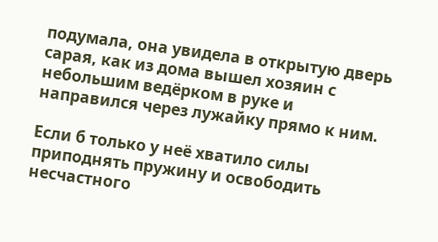подумала, она увидела в открытую дверь сарая, как из дома вышел хозяин с небольшим ведёрком в руке и направился через лужайку прямо к ним.

Если б только у неё хватило силы приподнять пружину и освободить несчастного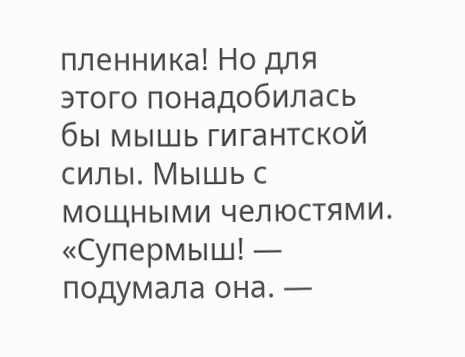пленника! Но для этого понадобилась бы мышь гигантской силы. Мышь с мощными челюстями. «Супермыш! — подумала она. —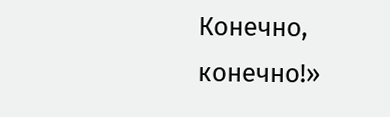Конечно, конечно!»